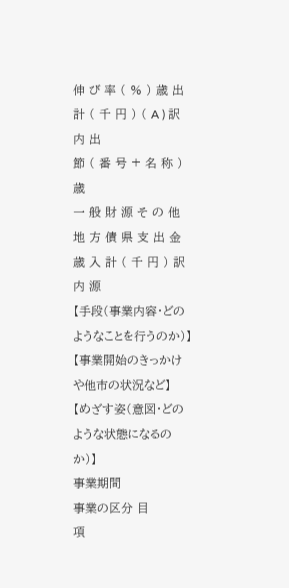伸 び 率 ( % ) 歳 出 計 ( 千 円 ) ( A ) 訳
内 出
節 ( 番 号 + 名 称 )
歳
一 般 財 源 そ の 他 地 方 債 県 支 出 金
歳 入 計 ( 千 円 ) 訳
内 源
【手段(事業内容・どのようなことを行うのか)】
【事業開始のきっかけや他市の状況など】 【めざす姿(意図・どのような状態になるのか)】
事業期間
事業の区分 目
項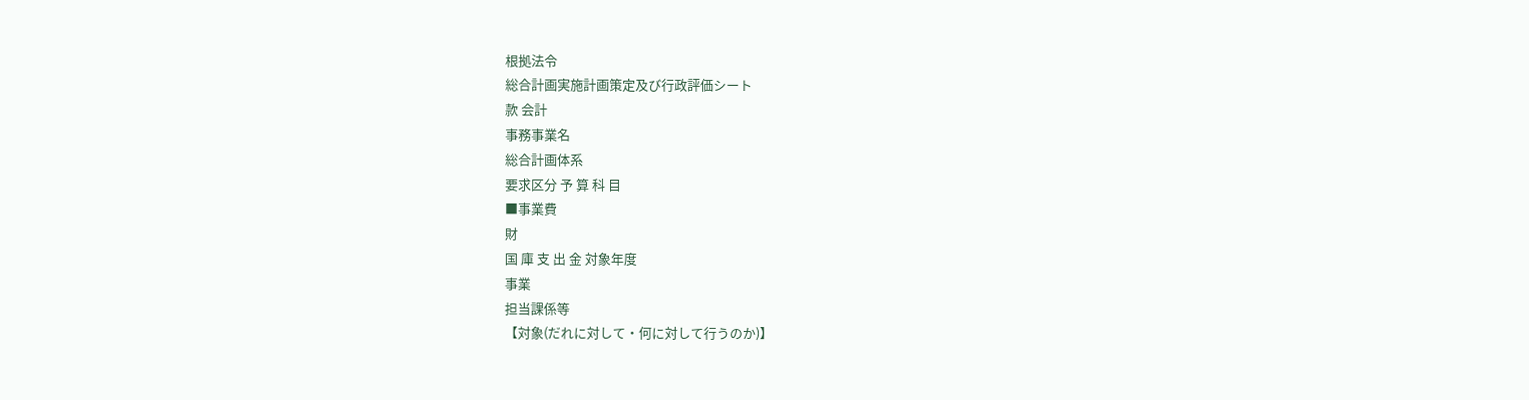根拠法令
総合計画実施計画策定及び行政評価シート
款 会計
事務事業名
総合計画体系
要求区分 予 算 科 目
■事業費
財
国 庫 支 出 金 対象年度
事業
担当課係等
【対象(だれに対して・何に対して行うのか)】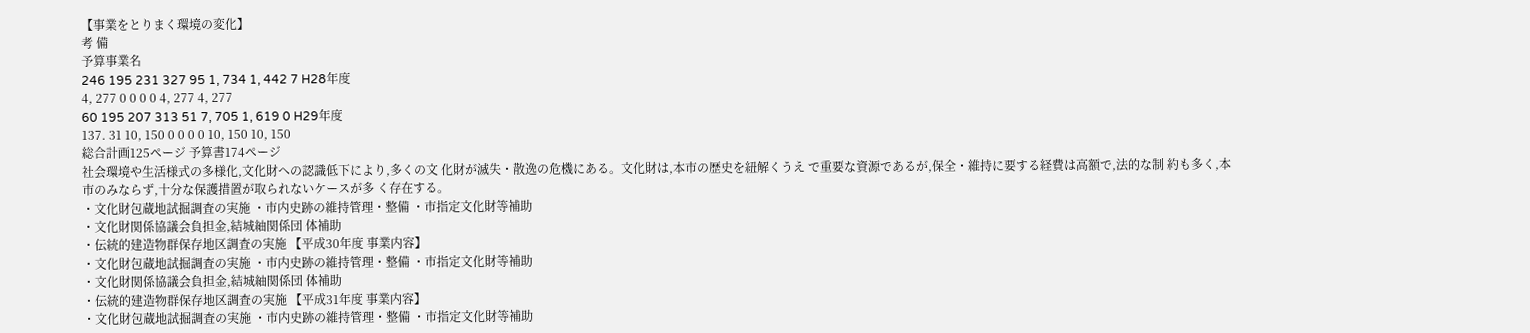【事業をとりまく環境の変化】
考 備
予算事業名
246 195 231 327 95 1, 734 1, 442 7 H28年度
4, 277 0 0 0 0 4, 277 4, 277
60 195 207 313 51 7, 705 1, 619 0 H29年度
137. 31 10, 150 0 0 0 0 10, 150 10, 150
総合計画125ページ 予算書174ページ
社会環境や生活様式の多様化,文化財への認識低下により,多くの文 化財が滅失・散逸の危機にある。文化財は,本市の歴史を紐解くうえ で重要な資源であるが,保全・維持に要する経費は高額で,法的な制 約も多く,本市のみならず,十分な保護措置が取られないケースが多 く存在する。
・文化財包蔵地試掘調査の実施 ・市内史跡の維持管理・整備 ・市指定文化財等補助
・文化財関係協議会負担金,結城紬関係団 体補助
・伝統的建造物群保存地区調査の実施 【平成30年度 事業内容】
・文化財包蔵地試掘調査の実施 ・市内史跡の維持管理・整備 ・市指定文化財等補助
・文化財関係協議会負担金,結城紬関係団 体補助
・伝統的建造物群保存地区調査の実施 【平成31年度 事業内容】
・文化財包蔵地試掘調査の実施 ・市内史跡の維持管理・整備 ・市指定文化財等補助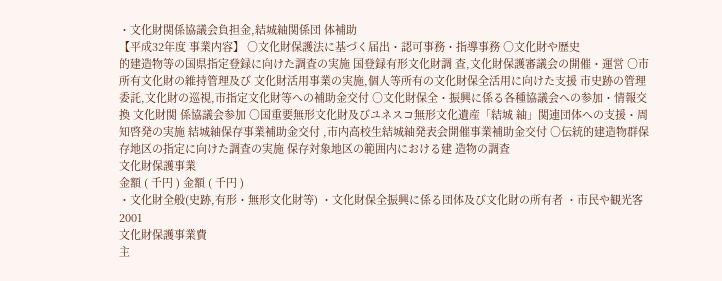・文化財関係協議会負担金,結城紬関係団 体補助
【平成32年度 事業内容】 ○文化財保護法に基づく届出・認可事務・指導事務 ○文化財や歴史
的建造物等の国県指定登録に向けた調査の実施 国登録有形文化財調 査,文化財保護審議会の開催・運営 ○市所有文化財の維持管理及び 文化財活用事業の実施,個人等所有の文化財保全活用に向けた支援 市史跡の管理委託,文化財の巡視,市指定文化財等への補助金交付 ○文化財保全・振興に係る各種協議会への参加・情報交換 文化財関 係協議会参加 ○国重要無形文化財及びユネスコ無形文化遺産「結城 紬」関連団体への支援・周知啓発の実施 結城紬保存事業補助金交付 ,市内高校生結城紬発表会開催事業補助金交付 ○伝統的建造物群保 存地区の指定に向けた調査の実施 保存対象地区の範囲内における建 造物の調査
文化財保護事業
金額 ( 千円 ) 金額 ( 千円 )
・文化財全般(史跡,有形・無形文化財等) ・文化財保全振興に係る団体及び文化財の所有者 ・市民や観光客
2001
文化財保護事業費
主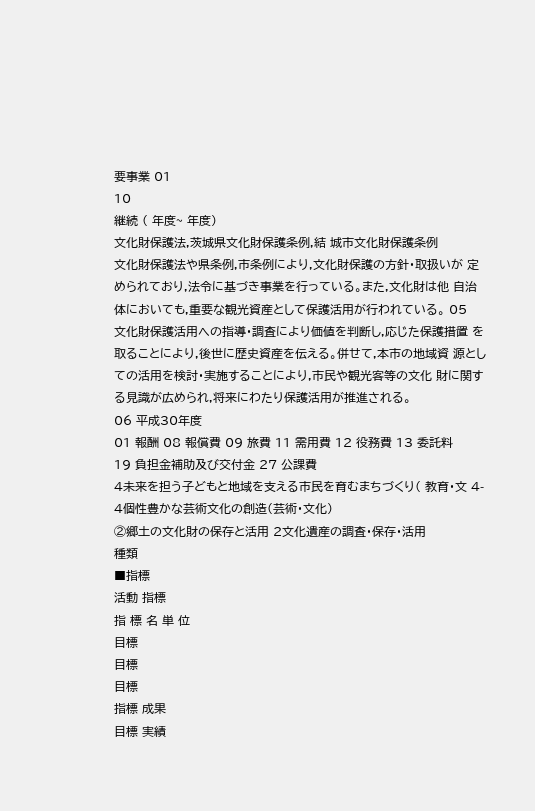要事業 01
10
継続 ( 年度~ 年度)
文化財保護法,茨城県文化財保護条例,結 城市文化財保護条例
文化財保護法や県条例,市条例により,文化財保護の方針・取扱いが 定められており,法令に基づき事業を行っている。また,文化財は他 自治体においても,重要な観光資産として保護活用が行われている。 05
文化財保護活用への指導・調査により価値を判断し,応じた保護措置 を取ることにより,後世に歴史資産を伝える。併せて,本市の地域資 源としての活用を検討・実施することにより,市民や観光客等の文化 財に関する見識が広められ,将来にわたり保護活用が推進される。
06 平成30年度
01 報酬 08 報償費 09 旅費 11 需用費 12 役務費 13 委託料
19 負担金補助及び交付金 27 公課費
4未来を担う子どもと地域を支える市民を育むまちづくり( 教育・文 4- 4個性豊かな芸術文化の創造(芸術・文化)
②郷土の文化財の保存と活用 2文化遺産の調査・保存・活用
種類
■指標
活動 指標
指 標 名 単 位
目標
目標
目標
指標 成果
目標 実績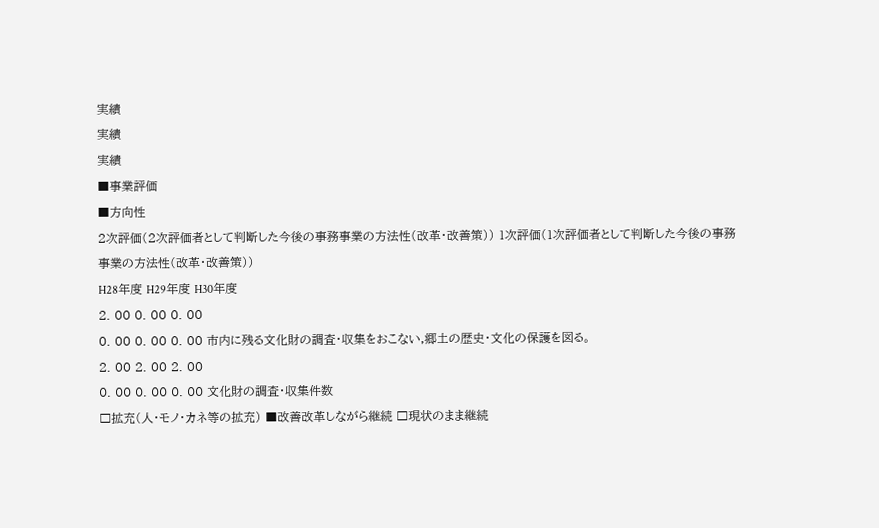実績
実績
実績
■事業評価
■方向性
2次評価(2次評価者として判断した今後の事務事業の方法性(改革・改善策)) 1次評価(1次評価者として判断した今後の事務事業の方法性(改革・改善策))
H28年度 H29年度 H30年度
2. 00 0. 00 0. 00
0. 00 0. 00 0. 00 市内に残る文化財の調査・収集をおこない,郷土の歴史・文化の保護を図る。
2. 00 2. 00 2. 00
0. 00 0. 00 0. 00 文化財の調査・収集件数
□拡充(人・モノ・カネ等の拡充) ■改善改革しながら継続 □現状のまま継続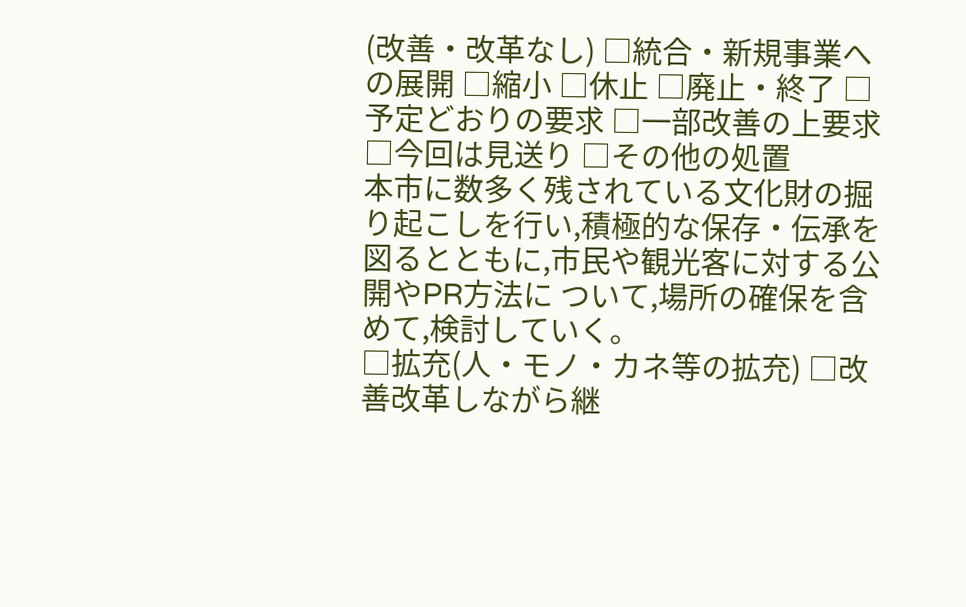(改善・改革なし) □統合・新規事業への展開 □縮小 □休止 □廃止・終了 □予定どおりの要求 □一部改善の上要求 □今回は見送り □その他の処置
本市に数多く残されている文化財の掘り起こしを行い,積極的な保存・伝承を図るとともに,市民や観光客に対する公開やPR方法に ついて,場所の確保を含めて,検討していく。
□拡充(人・モノ・カネ等の拡充) □改善改革しながら継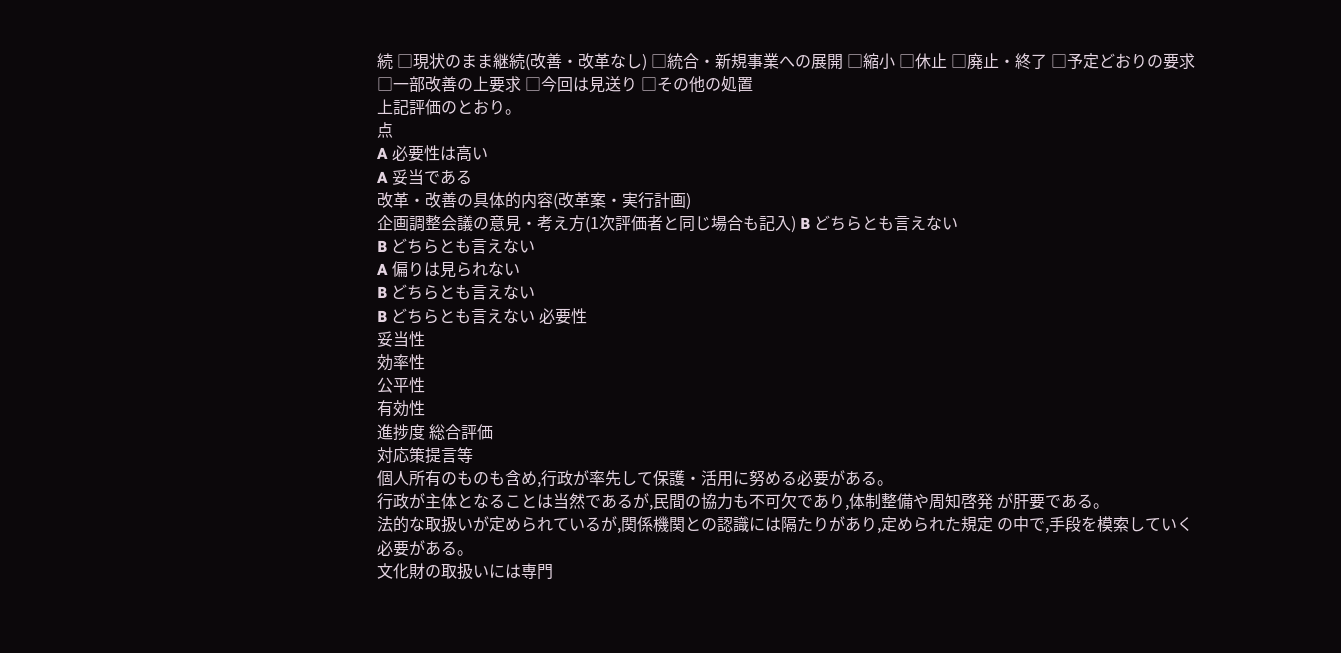続 □現状のまま継続(改善・改革なし) □統合・新規事業への展開 □縮小 □休止 □廃止・終了 □予定どおりの要求 □一部改善の上要求 □今回は見送り □その他の処置
上記評価のとおり。
点
A 必要性は高い
A 妥当である
改革・改善の具体的内容(改革案・実行計画)
企画調整会議の意見・考え方(1次評価者と同じ場合も記入) B どちらとも言えない
B どちらとも言えない
A 偏りは見られない
B どちらとも言えない
B どちらとも言えない 必要性
妥当性
効率性
公平性
有効性
進捗度 総合評価
対応策提言等
個人所有のものも含め,行政が率先して保護・活用に努める必要がある。
行政が主体となることは当然であるが,民間の協力も不可欠であり,体制整備や周知啓発 が肝要である。
法的な取扱いが定められているが,関係機関との認識には隔たりがあり,定められた規定 の中で,手段を模索していく必要がある。
文化財の取扱いには専門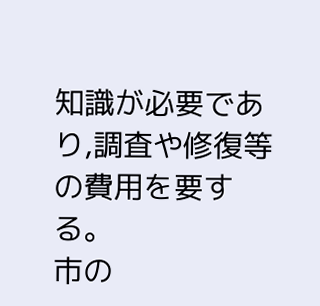知識が必要であり,調査や修復等の費用を要する。
市の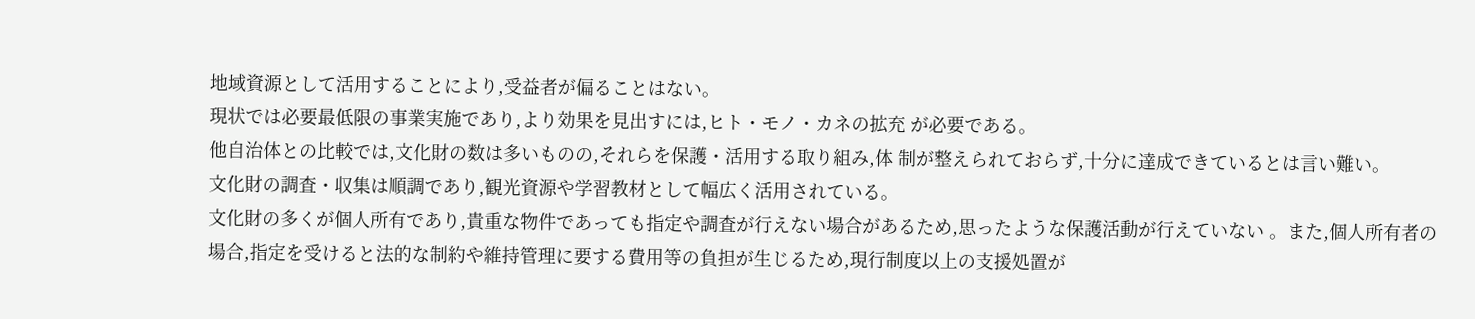地域資源として活用することにより,受益者が偏ることはない。
現状では必要最低限の事業実施であり,より効果を見出すには,ヒト・モノ・カネの拡充 が必要である。
他自治体との比較では,文化財の数は多いものの,それらを保護・活用する取り組み,体 制が整えられておらず,十分に達成できているとは言い難い。
文化財の調査・収集は順調であり,観光資源や学習教材として幅広く活用されている。
文化財の多くが個人所有であり,貴重な物件であっても指定や調査が行えない場合があるため,思ったような保護活動が行えていない 。また,個人所有者の場合,指定を受けると法的な制約や維持管理に要する費用等の負担が生じるため,現行制度以上の支援処置が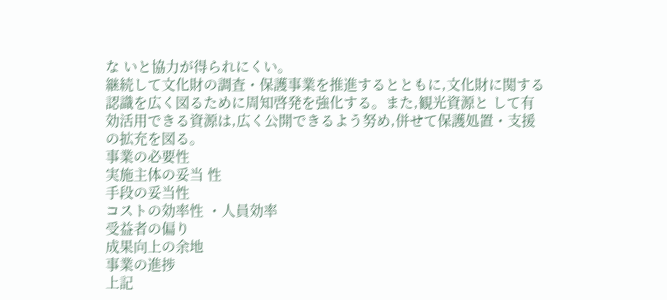な いと協力が得られにくい。
継続して文化財の調査・保護事業を推進するとともに,文化財に関する認識を広く図るために周知啓発を強化する。また,観光資源と して有効活用できる資源は,広く公開できるよう努め,併せて保護処置・支援の拡充を図る。
事業の必要性
実施主体の妥当 性
手段の妥当性
コストの効率性 ・人員効率
受益者の偏り
成果向上の余地
事業の進捗
上記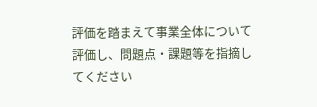評価を踏まえて事業全体について評価し、問題点・課題等を指摘してください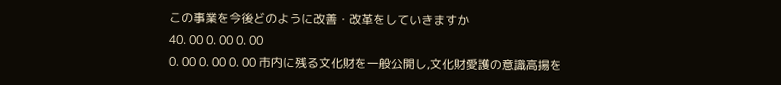この事業を今後どのように改善・改革をしていきますか
40. 00 0. 00 0. 00
0. 00 0. 00 0. 00 市内に残る文化財を一般公開し,文化財愛護の意識高揚を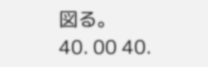図る。
40. 00 40.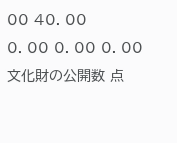00 40. 00
0. 00 0. 00 0. 00
文化財の公開数 点